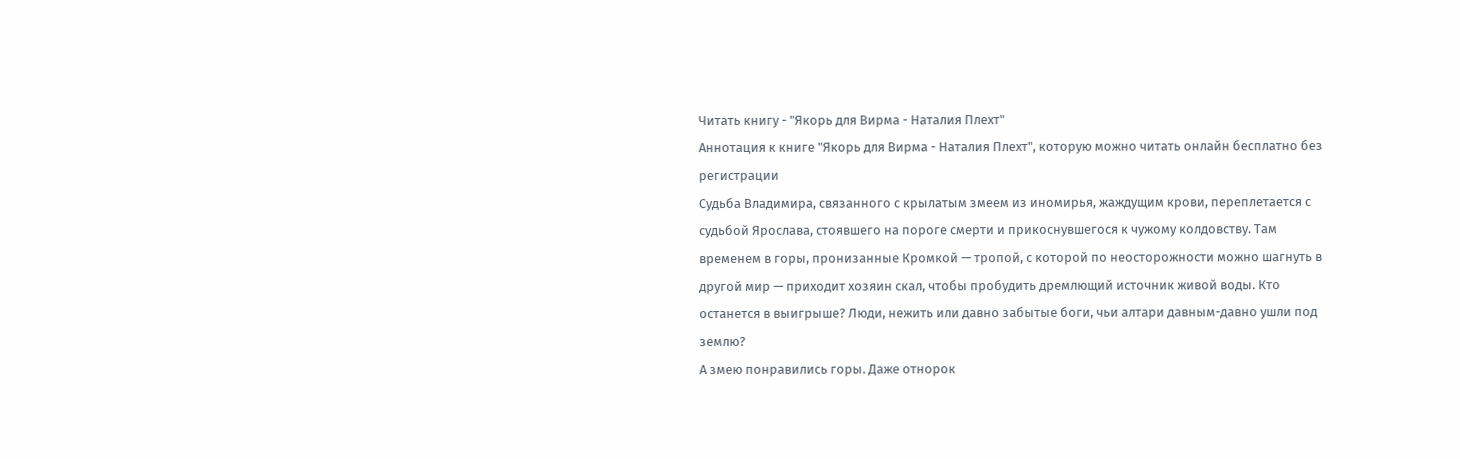Читать книгу - "Якорь для Вирма - Наталия Плехт"
Аннотация к книге "Якорь для Вирма - Наталия Плехт", которую можно читать онлайн бесплатно без регистрации
Судьба Владимира, связанного с крылатым змеем из иномирья, жаждущим крови, переплетается с судьбой Ярослава, стоявшего на пороге смерти и прикоснувшегося к чужому колдовству. Там временем в горы, пронизанные Кромкой — тропой, с которой по неосторожности можно шагнуть в другой мир — приходит хозяин скал, чтобы пробудить дремлющий источник живой воды. Кто останется в выигрыше? Люди, нежить или давно забытые боги, чьи алтари давным-давно ушли под землю?
А змею понравились горы. Даже отнорок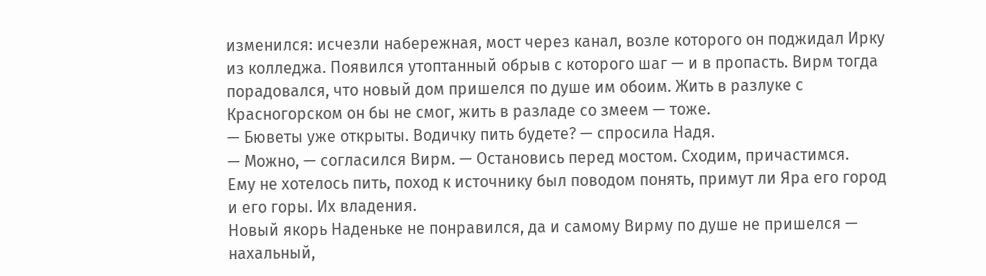изменился: исчезли набережная, мост через канал, возле которого он поджидал Ирку из колледжа. Появился утоптанный обрыв с которого шаг — и в пропасть. Вирм тогда порадовался, что новый дом пришелся по душе им обоим. Жить в разлуке с Красногорском он бы не смог, жить в разладе со змеем — тоже.
— Бюветы уже открыты. Водичку пить будете? — спросила Надя.
— Можно, — согласился Вирм. — Остановись перед мостом. Сходим, причастимся.
Ему не хотелось пить, поход к источнику был поводом понять, примут ли Яра его город и его горы. Их владения.
Новый якорь Наденьке не понравился, да и самому Вирму по душе не пришелся — нахальный,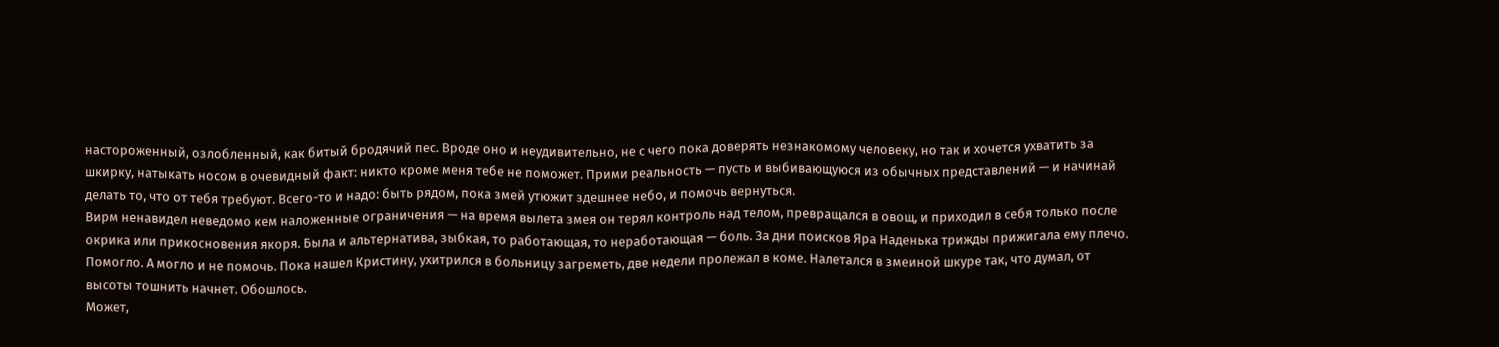настороженный, озлобленный, как битый бродячий пес. Вроде оно и неудивительно, не с чего пока доверять незнакомому человеку, но так и хочется ухватить за шкирку, натыкать носом в очевидный факт: никто кроме меня тебе не поможет. Прими реальность — пусть и выбивающуюся из обычных представлений — и начинай делать то, что от тебя требуют. Всего-то и надо: быть рядом, пока змей утюжит здешнее небо, и помочь вернуться.
Вирм ненавидел неведомо кем наложенные ограничения — на время вылета змея он терял контроль над телом, превращался в овощ, и приходил в себя только после окрика или прикосновения якоря. Была и альтернатива, зыбкая, то работающая, то неработающая — боль. За дни поисков Яра Наденька трижды прижигала ему плечо. Помогло. А могло и не помочь. Пока нашел Кристину, ухитрился в больницу загреметь, две недели пролежал в коме. Налетался в змеиной шкуре так, что думал, от высоты тошнить начнет. Обошлось.
Может,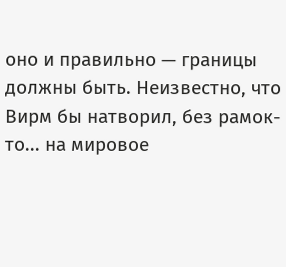оно и правильно — границы должны быть. Неизвестно, что Вирм бы натворил, без рамок-то... на мировое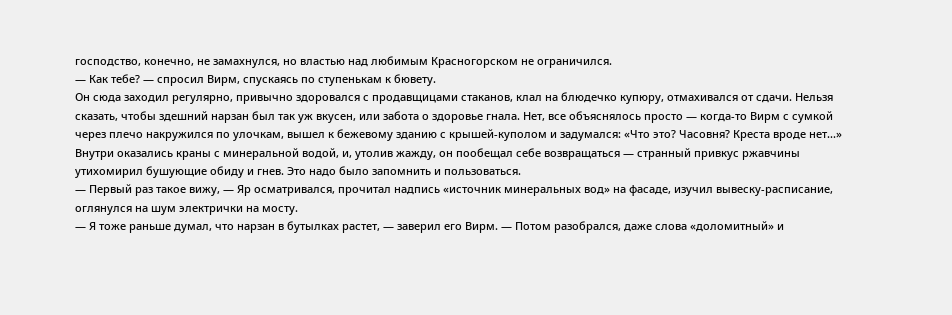господство, конечно, не замахнулся, но властью над любимым Красногорском не ограничился.
— Как тебе? — спросил Вирм, спускаясь по ступенькам к бювету.
Он сюда заходил регулярно, привычно здоровался с продавщицами стаканов, клал на блюдечко купюру, отмахивался от сдачи. Нельзя сказать, чтобы здешний нарзан был так уж вкусен, или забота о здоровье гнала. Нет, все объяснялось просто — когда-то Вирм с сумкой через плечо накружился по улочкам, вышел к бежевому зданию с крышей-куполом и задумался: «Что это? Часовня? Креста вроде нет...» Внутри оказались краны с минеральной водой, и, утолив жажду, он пообещал себе возвращаться — странный привкус ржавчины утихомирил бушующие обиду и гнев. Это надо было запомнить и пользоваться.
— Первый раз такое вижу, — Яр осматривался, прочитал надпись «источник минеральных вод» на фасаде, изучил вывеску-расписание, оглянулся на шум электрички на мосту.
— Я тоже раньше думал, что нарзан в бутылках растет, — заверил его Вирм. — Потом разобрался, даже слова «доломитный» и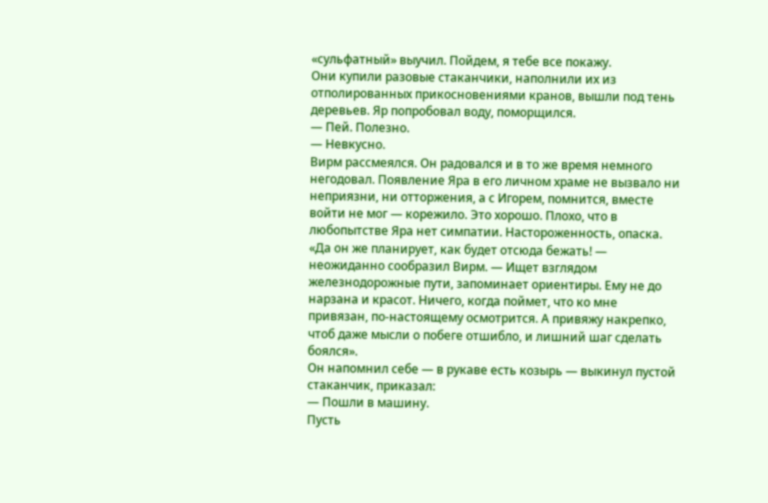«сульфатный» выучил. Пойдем, я тебе все покажу.
Они купили разовые стаканчики, наполнили их из отполированных прикосновениями кранов, вышли под тень деревьев. Яр попробовал воду, поморщился.
— Пей. Полезно.
— Невкусно.
Вирм рассмеялся. Он радовался и в то же время немного негодовал. Появление Яра в его личном храме не вызвало ни неприязни, ни отторжения, а с Игорем, помнится, вместе войти не мог — корежило. Это хорошо. Плохо, что в любопытстве Яра нет симпатии. Настороженность, опаска.
«Да он же планирует, как будет отсюда бежать! — неожиданно сообразил Вирм. — Ищет взглядом железнодорожные пути, запоминает ориентиры. Ему не до нарзана и красот. Ничего, когда поймет, что ко мне привязан, по-настоящему осмотрится. А привяжу накрепко, чтоб даже мысли о побеге отшибло, и лишний шаг сделать боялся».
Он напомнил себе — в рукаве есть козырь — выкинул пустой стаканчик, приказал:
— Пошли в машину.
Пусть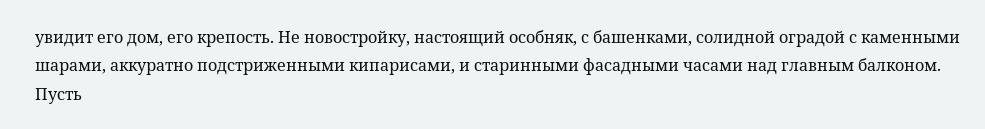увидит его дом, его крепость. Не новостройку, настоящий особняк, с башенками, солидной оградой с каменными шарами, аккуратно подстриженными кипарисами, и старинными фасадными часами над главным балконом. Пусть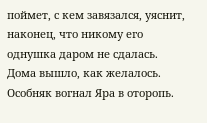поймет, с кем завязался, уяснит, наконец, что никому его однушка даром не сдалась.
Дома вышло, как желалось. Особняк вогнал Яра в оторопь.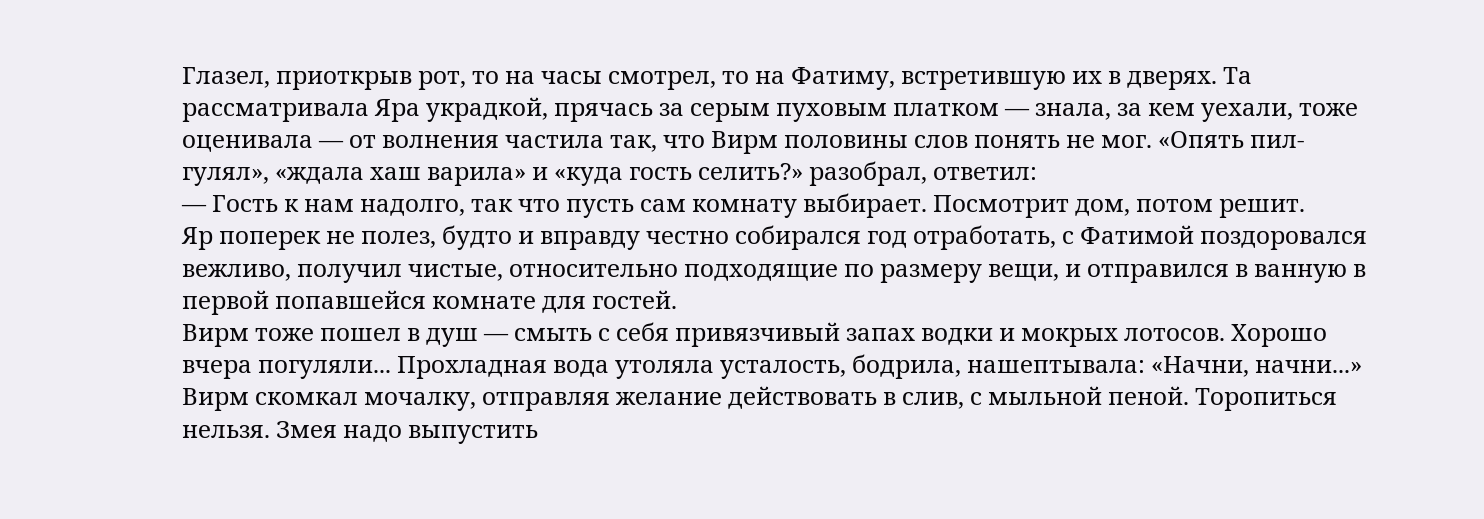Глазел, приоткрыв рот, то на часы смотрел, то на Фатиму, встретившую их в дверях. Та рассматривала Яра украдкой, прячась за серым пуховым платком — знала, за кем уехали, тоже оценивала — от волнения частила так, что Вирм половины слов понять не мог. «Опять пил-гулял», «ждала хаш варила» и «куда гость селить?» разобрал, ответил:
— Гость к нам надолго, так что пусть сам комнату выбирает. Посмотрит дом, потом решит.
Яр поперек не полез, будто и вправду честно собирался год отработать, с Фатимой поздоровался вежливо, получил чистые, относительно подходящие по размеру вещи, и отправился в ванную в первой попавшейся комнате для гостей.
Вирм тоже пошел в душ — смыть с себя привязчивый запах водки и мокрых лотосов. Хорошо вчера погуляли... Прохладная вода утоляла усталость, бодрила, нашептывала: «Начни, начни...» Вирм скомкал мочалку, отправляя желание действовать в слив, с мыльной пеной. Торопиться нельзя. Змея надо выпустить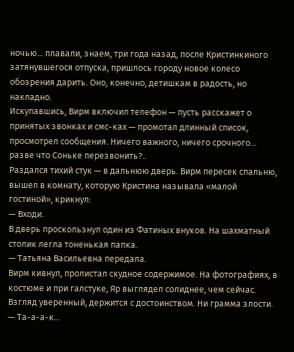ночью... плавали, знаем, три года назад, после Кристинкиного затянувшегося отпуска, пришлось городу новое колесо обозрения дарить. Оно, конечно, детишкам в радость, но накладно.
Искупавшись, Вирм включил телефон — пусть расскажет о принятых звонках и смс-ках — промотал длинный список, просмотрел сообщения. Ничего важного, ничего срочного... разве что Соньке перезвонить?..
Раздался тихий стук — в дальнюю дверь. Вирм пересек спальню, вышел в комнату, которую Кристина называла «малой гостиной», крикнул:
— Входи.
В дверь проскользнул один из Фатиных внуков. На шахматный столик легла тоненькая папка.
— Татьяна Васильевна передала.
Вирм кивнул, пролистал скудное содержимое. На фотографиях, в костюме и при галстуке, Яр выглядел солиднее, чем сейчас. Взгляд уверенный, держится с достоинством. Ни грамма злости.
— Та-а-а-к...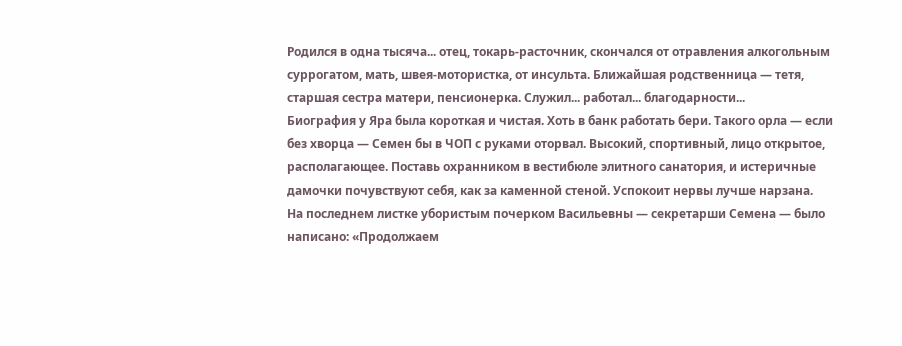Родился в одна тысяча... отец, токарь-расточник, скончался от отравления алкогольным суррогатом, мать, швея-мотористка, от инсульта. Ближайшая родственница — тетя, старшая сестра матери, пенсионерка. Служил... работал... благодарности...
Биография у Яра была короткая и чистая. Хоть в банк работать бери. Такого орла — если без хворца — Семен бы в ЧОП с руками оторвал. Высокий, спортивный, лицо открытое, располагающее. Поставь охранником в вестибюле элитного санатория, и истеричные дамочки почувствуют себя, как за каменной стеной. Успокоит нервы лучше нарзана.
На последнем листке убористым почерком Васильевны — секретарши Семена — было написано: «Продолжаем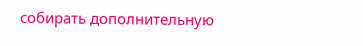собирать дополнительную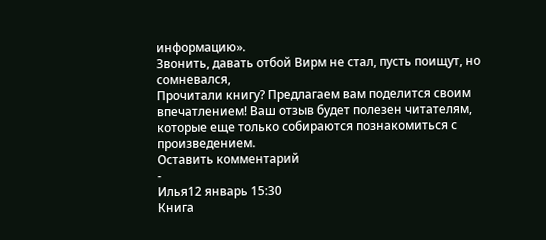информацию».
Звонить, давать отбой Вирм не стал, пусть поищут, но сомневался,
Прочитали книгу? Предлагаем вам поделится своим впечатлением! Ваш отзыв будет полезен читателям, которые еще только собираются познакомиться с произведением.
Оставить комментарий
-
Илья12 январь 15:30
Книга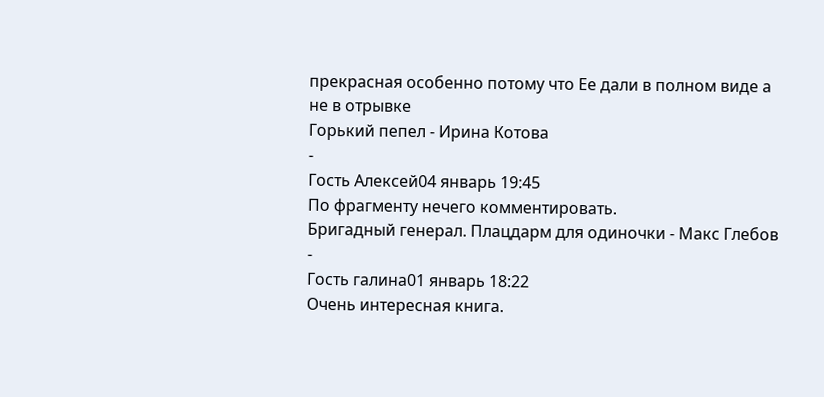прекрасная особенно потому что Ее дали в полном виде а не в отрывке
Горький пепел - Ирина Котова
-
Гость Алексей04 январь 19:45
По фрагменту нечего комментировать.
Бригадный генерал. Плацдарм для одиночки - Макс Глебов
-
Гость галина01 январь 18:22
Очень интересная книга.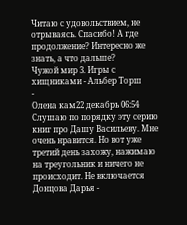Читаю с удовольствием, не отрываясь. Спасибо! А где продолжение? Интересно же знать, а что дальше?
Чужой мир 3. Игры с хищниками - Альбер Торш
-
Олена кам22 декабрь 06:54
Слушаю по порядку эту серию книг про Дашу Васильеву. Мне очень нравится. Но вот уже третий день захожу, нажимаю на треугольник и ничего не происходит. Не включается
Донцова Дарья -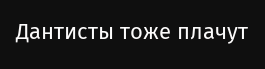Дантисты тоже плачут